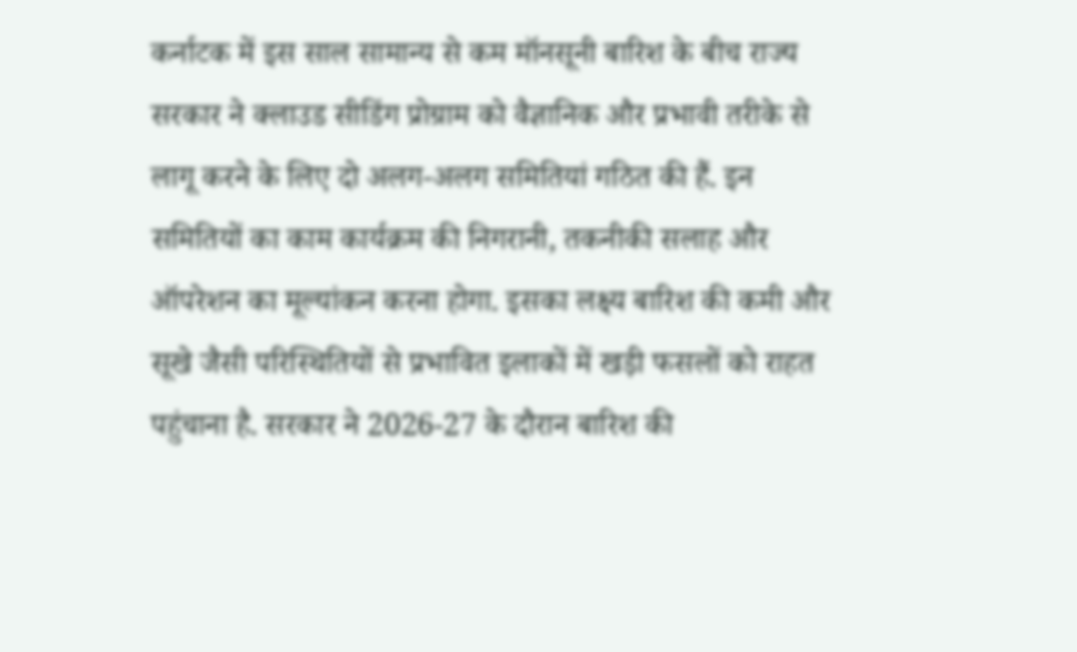कर्नाटक में इस साल सामान्य से कम मॉनसूनी बारिश के बीच राज्य सरकार ने क्लाउड सीडिंग प्रोग्राम को वैज्ञानिक और प्रभावी तरीके से लागू करने के लिए दो अलग-अलग समितियां गठित की हैं. इन समितियों का काम कार्यक्रम की निगरानी, तकनीकी सलाह और ऑपरेशन का मूल्यांकन करना होगा. इसका लक्ष्य बारिश की कमी और सूखे जैसी परिस्थितियों से प्रभावित इलाकों में खड़ी फसलों को राहत पहुंचाना है. सरकार ने 2026-27 के दौरान बारिश की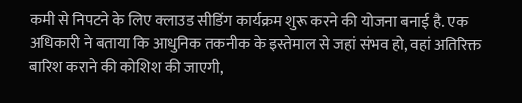कमी से निपटने के लिए क्लाउड सीडिंग कार्यक्रम शुरू करने की योजना बनाई है. एक अधिकारी ने बताया कि आधुनिक तकनीक के इस्तेमाल से जहां संभव हो, वहां अतिरिक्त बारिश कराने की कोशिश की जाएगी,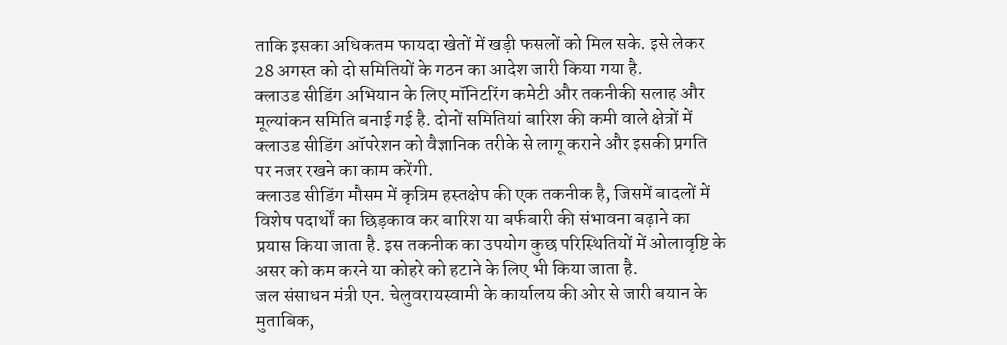ताकि इसका अधिकतम फायदा खेतों में खड़ी फसलों को मिल सके. इसे लेकर 28 अगस्त को दो समितियों के गठन का आदेश जारी किया गया है.
क्लाउड सीडिंग अभियान के लिए मॉनिटरिंग कमेटी और तकनीकी सलाह और मूल्यांकन समिति बनाई गई है. दोनों समितियां बारिश की कमी वाले क्षेत्रों में क्लाउड सीडिंग ऑपरेशन को वैज्ञानिक तरीके से लागू कराने और इसकी प्रगति पर नजर रखने का काम करेंगी.
क्लाउड सीडिंग मौसम में कृत्रिम हस्तक्षेप की एक तकनीक है, जिसमें बादलों में विशेष पदार्थों का छिड़काव कर बारिश या बर्फबारी की संभावना बढ़ाने का प्रयास किया जाता है. इस तकनीक का उपयोग कुछ परिस्थितियों में ओलावृष्टि के असर को कम करने या कोहरे को हटाने के लिए भी किया जाता है.
जल संसाधन मंत्री एन. चेलुवरायस्वामी के कार्यालय की ओर से जारी बयान के मुताबिक,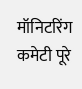मॉनिटरिंग कमेटी पूरे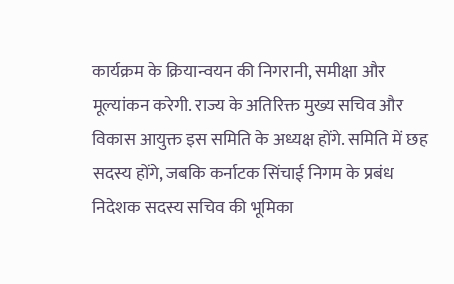कार्यक्रम के क्रियान्वयन की निगरानी, समीक्षा और मूल्यांकन करेगी. राज्य के अतिरिक्त मुख्य सचिव और विकास आयुक्त इस समिति के अध्यक्ष होंगे. समिति में छह सदस्य होंगे, जबकि कर्नाटक सिंचाई निगम के प्रबंध निदेशक सदस्य सचिव की भूमिका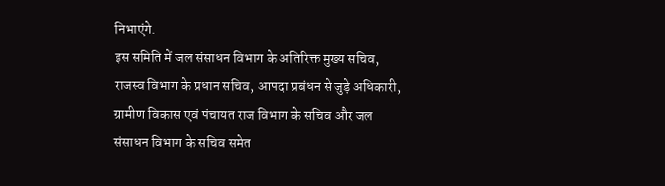निभाएंगे.
इस समिति में जल संसाधन विभाग के अतिरिक्त मुख्य सचिव, राजस्व विभाग के प्रधान सचिव, आपदा प्रबंधन से जुड़े अधिकारी, ग्रामीण विकास एवं पंचायत राज विभाग के सचिव और जल संसाधन विभाग के सचिव समेत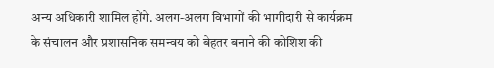अन्य अधिकारी शामिल होंगे. अलग-अलग विभागों की भागीदारी से कार्यक्रम के संचालन और प्रशासनिक समन्वय को बेहतर बनाने की कोशिश की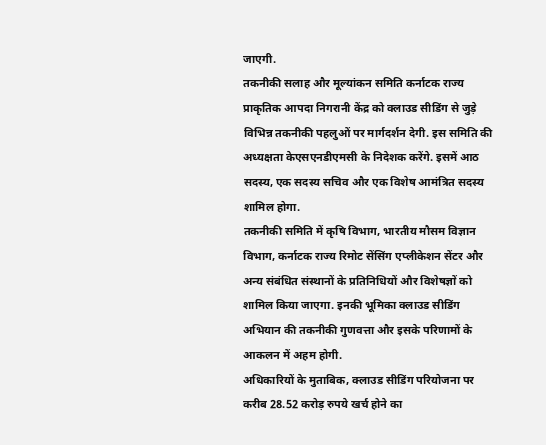जाएगी.
तकनीकी सलाह और मूल्यांकन समिति कर्नाटक राज्य प्राकृतिक आपदा निगरानी केंद्र को क्लाउड सीडिंग से जुड़े विभिन्न तकनीकी पहलुओं पर मार्गदर्शन देगी. इस समिति की अध्यक्षता केएसएनडीएमसी के निदेशक करेंगे. इसमें आठ सदस्य, एक सदस्य सचिव और एक विशेष आमंत्रित सदस्य शामिल होगा.
तकनीकी समिति में कृषि विभाग, भारतीय मौसम विज्ञान विभाग, कर्नाटक राज्य रिमोट सेंसिंग एप्लीकेशन सेंटर और अन्य संबंधित संस्थानों के प्रतिनिधियों और विशेषज्ञों को शामिल किया जाएगा. इनकी भूमिका क्लाउड सीडिंग अभियान की तकनीकी गुणवत्ता और इसके परिणामों के आकलन में अहम होगी.
अधिकारियों के मुताबिक, क्लाउड सीडिंग परियोजना पर करीब 28.52 करोड़ रुपये खर्च होने का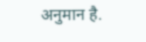अनुमान है.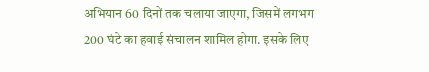अभियान 60 दिनों तक चलाया जाएगा, जिसमें लगभग 200 घंटे का हवाई संचालन शामिल होगा. इसके लिए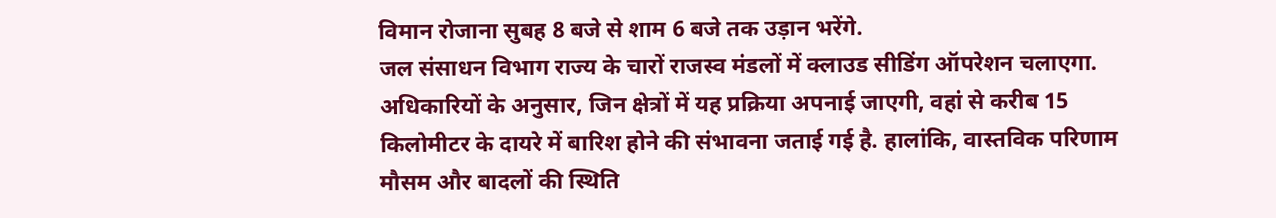विमान रोजाना सुबह 8 बजे से शाम 6 बजे तक उड़ान भरेंगे.
जल संसाधन विभाग राज्य के चारों राजस्व मंडलों में क्लाउड सीडिंग ऑपरेशन चलाएगा. अधिकारियों के अनुसार, जिन क्षेत्रों में यह प्रक्रिया अपनाई जाएगी, वहां से करीब 15 किलोमीटर के दायरे में बारिश होने की संभावना जताई गई है. हालांकि, वास्तविक परिणाम मौसम और बादलों की स्थिति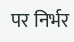पर निर्भर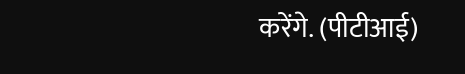करेंगे. (पीटीआई)